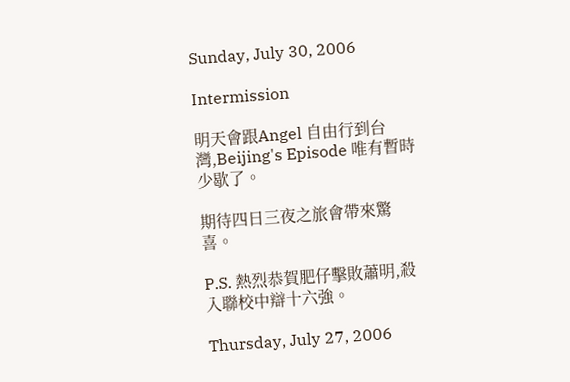Sunday, July 30, 2006

Intermission

明天會跟Angel 自由行到台灣,Beijing's Episode 唯有暫時少歇了。

期待四日三夜之旅會帶來驚喜。

P.S. 熱烈恭賀肥仔擊敗蕭明,殺入聯校中辯十六強。

Thursday, July 27, 2006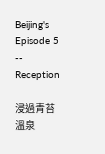Beijing's Episode 5 -- Reception

浸過青苔溫泉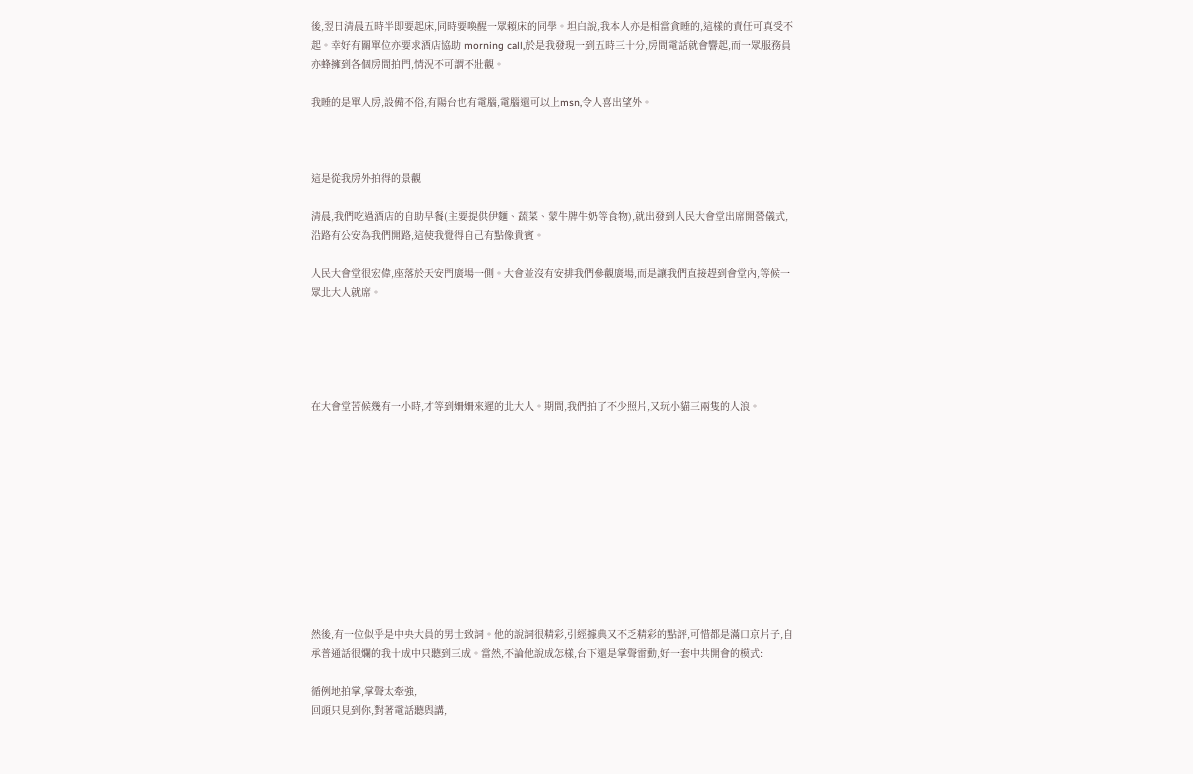後,翌日清晨五時半即要起床,同時要喚醒一眾賴床的同學。坦白說,我本人亦是相當貪睡的,這樣的責任可真受不起。幸好有關單位亦要求酒店協助 morning call,於是我發現一到五時三十分,房間電話就會響起,而一眾服務員亦蜂擁到各個房間拍門,情況不可謂不壯觀。

我睡的是單人房,設備不俗,有陽台也有電腦,電腦還可以上msn,令人喜出望外。



這是從我房外拍得的景觀

清晨,我們吃過酒店的自助早餐(主要提供伊麵、蔬菜、蒙牛牌牛奶等食物),就出發到人民大會堂出席開營儀式,沿路有公安為我們開路,這使我覺得自己有點像貴賓。

人民大會堂很宏偉,座落於天安門廣場一側。大會並沒有安排我們參觀廣場,而是讓我們直接趕到會堂內,等候一眾北大人就席。





在大會堂苦候幾有一小時,才等到姍姍來遲的北大人。期間,我們拍了不少照片,又玩小貓三兩隻的人浪。











然後,有一位似乎是中央大員的男士致詞。他的說詞很精彩,引經據典又不乏精彩的點評,可惜都是滿口京片子,自承普通話很爛的我十成中只聽到三成。當然,不論他說成怎樣,台下還是掌聲雷動,好一套中共開會的模式:

循例地拍掌,掌聲太牽強,
回頭只見到你,對著電話聽與講,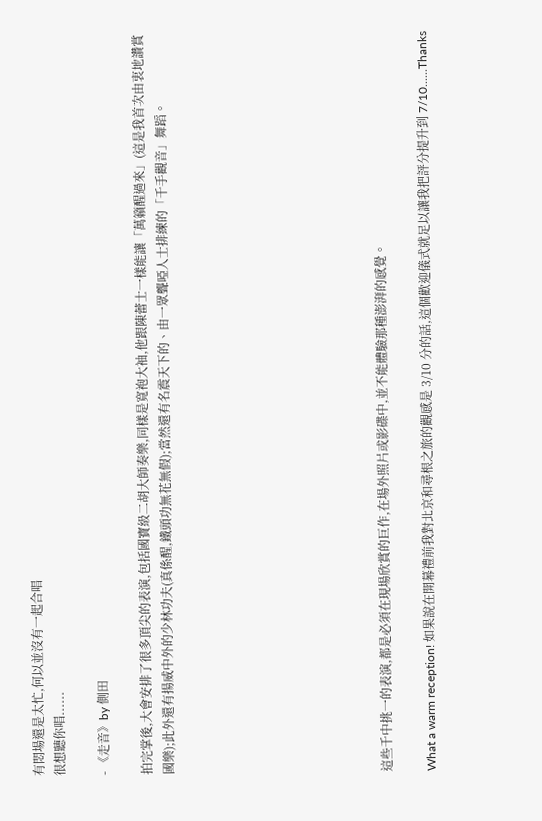有悶場還是太忙,何以並沒有一起合唱
很想聽你唱......

- 《走音》by 側田

拍完掌後,大會安排了很多頂尖的表演,包括國寶級二胡大師奏樂,同樣是寬袍大袖,他跟陳蕾士一樣能讓「萬籟醒過來」(這是我首次由衷地讚賞國樂);此外還有揚威中外的少林功夫(真係醒,鐵頭功無花無假);當然還有名震天下的、由一眾聾啞人士排練的「千手觀音」舞蹈。









這些千中挑一的表演,都是必須在現場欣賞的巨作,在場外照片或影碟中,並不能體驗那種澎湃的感覺。

What a warm reception! 如果說在開幕禮前我對北京和尋根之旅的觀感是 3/10 分的話,這個歡迎儀式就足以讓我把評分提升到 7/10......Thanks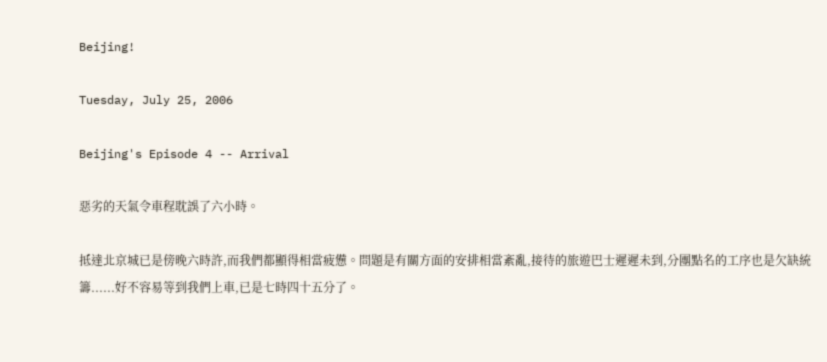Beijing!

Tuesday, July 25, 2006

Beijing's Episode 4 -- Arrival

惡劣的天氣令車程耽誤了六小時。

抵達北京城已是傍晚六時許,而我們都顯得相當疲憊。問題是有關方面的安排相當紊亂,接待的旅遊巴士遲遲未到,分團點名的工序也是欠缺統籌......好不容易等到我們上車,已是七時四十五分了。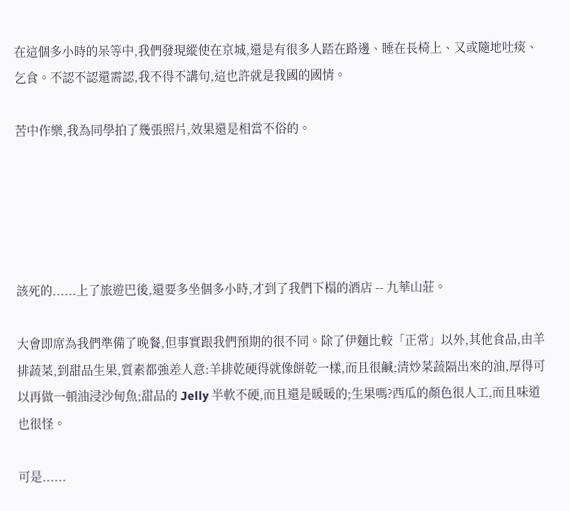在這個多小時的呆等中,我們發現縱使在京城,還是有很多人踎在路邊、睡在長椅上、又或隨地吐痰、乞食。不認不認還需認,我不得不講句,這也許就是我國的國情。

苦中作樂,我為同學拍了幾張照片,效果還是相當不俗的。





該死的......上了旅遊巴後,還要多坐個多小時,才到了我們下榻的酒店 -- 九華山莊。

大會即席為我們準備了晚餐,但事實跟我們預期的很不同。除了伊麵比較「正常」以外,其他食品,由羊排蔬菜,到甜品生果,質素都強差人意:羊排乾硬得就像餅乾一樣,而且很鹹;清炒菜蔬隔出來的油,厚得可以再做一頓油浸沙甸魚;甜品的 Jelly 半軟不硬,而且還是暖暖的;生果嗎?西瓜的顏色很人工,而且味道也很怪。

可是......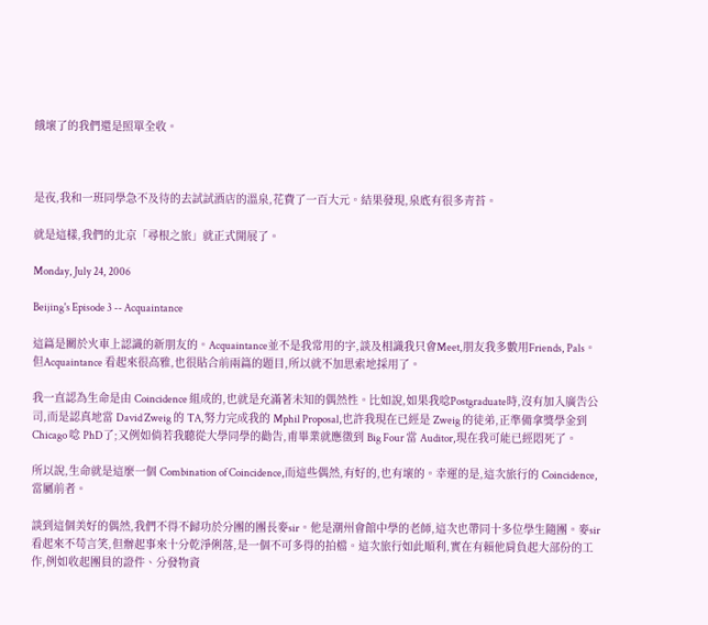餓壞了的我們還是照單全收。



是夜,我和一班同學急不及待的去試試酒店的溫泉,花費了一百大元。結果發現,泉底有很多青苔。

就是這樣,我們的北京「尋根之旅」就正式開展了。

Monday, July 24, 2006

Beijing's Episode 3 -- Acquaintance

這篇是關於火車上認識的新朋友的。Acquaintance並不是我常用的字,談及相識我只會Meet,朋友我多數用Friends, Pals。但Acquaintance 看起來很高雅,也很貼合前兩篇的題目,所以就不加思索地採用了。

我一直認為生命是由 Coincidence 組成的,也就是充滿著未知的偶然性。比如說,如果我唸Postgraduate時,沒有加入廣告公司,而是認真地當 David Zweig 的 TA,努力完成我的 Mphil Proposal,也許我現在已經是 Zweig 的徒弟,正準備拿獎學金到 Chicago 唸 PhD了;又例如倘若我聽從大學同學的勸告,甫畢業就應徵到 Big Four 當 Auditor,現在我可能已經悶死了。

所以說,生命就是這麼一個 Combination of Coincidence,而這些偶然,有好的,也有壞的。幸運的是,這次旅行的 Coincidence,當屬前者。

談到這個美好的偶然,我們不得不歸功於分團的團長麥sir。他是潮州會館中學的老師,這次也帶同十多位學生隨團。麥sir 看起來不苟言笑,但辦起事來十分乾淨俐落,是一個不可多得的拍檔。這次旅行如此順利,實在有賴他肩負起大部份的工作,例如收起團員的證件、分發物資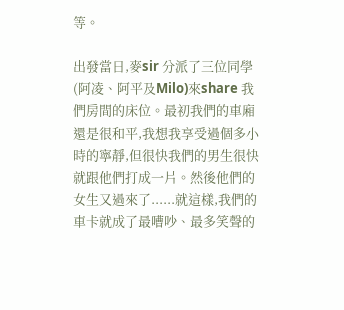等。

出發當日,麥sir 分派了三位同學(阿凌、阿平及Milo)來share 我們房間的床位。最初我們的車廂還是很和平,我想我享受過個多小時的寧靜,但很快我們的男生很快就跟他們打成一片。然後他們的女生又過來了......就這樣,我們的車卡就成了最嘈吵、最多笑聲的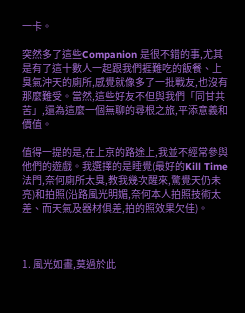一卡。

突然多了這些Companion 是很不錯的事,尤其是有了這十數人一起跟我們捱難吃的飯餐、上臭氣沖天的廁所,感覺就像多了一批戰友,也沒有那麼難受。當然,這些好友不但與我們「同甘共苦」,還為這麼一個無聊的尋根之旅,平添意義和價值。

值得一提的是,在上京的路途上,我並不經常參與他們的遊戲。我選擇的是睡覺(最好的Kill Time法門,奈何廁所太臭,教我幾次醒來,驚覺天仍未亮)和拍照(沿路風光明媚,奈何本人拍照技術太差、而天氣及器材俱差,拍的照效果欠佳)。



1. 風光如畫,莫過於此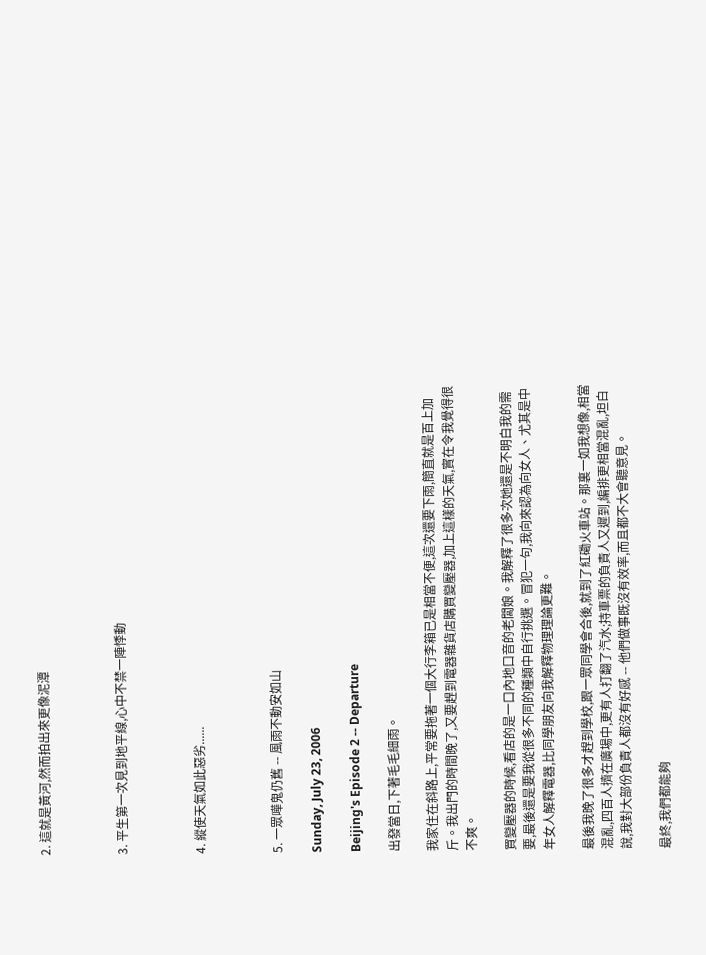2. 這就是黃河,然而拍出來更像泥潭



3. 平生第一次見到地平線,心中不禁一陣悸動



4. 縱使天氣如此惡劣......



5. 一眾嘩鬼仍舊 -- 風雨不動安如山

Sunday, July 23, 2006

Beijing's Episode 2 -- Departure

出發當日,下著毛毛細雨。

我家住在斜路上,平常要拖著一個大行李箱已是相當不便,這次還要下雨,簡直就是百上加斤。我出門的時間晚了,又要趕到電器雜貨店購買變壓器,加上這樣的天氣,實在令我覺得很不爽。

買變壓器的時候,看店的是一口內地口音的老闆娘。我解釋了很多次她還是不明白我的需要,最後還是要我從很多不同的種類中自行挑選。冒犯一句,我向來認為向女人、尤其是中年女人解釋電器,比同學朋友向我解釋物理理論更難。

最後我晚了很多才趕到學校,跟一眾同學會合後,就到了紅磡火車站。那裏一如我想像,相當混亂,四百人擠在廣場中,更有人打翻了汽水;持車票的負責人又遲到,編排更相當混亂,坦白說,我對大部份負責人都沒有好感 -- 他們做事既沒有效率,而且都不大會聽意見。

最終,我們都能夠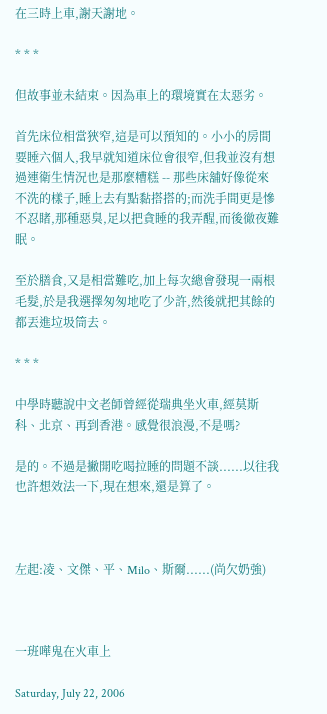在三時上車,謝天謝地。

* * *

但故事並未結束。因為車上的環境實在太惡劣。

首先床位相當狹窄,這是可以預知的。小小的房間要睡六個人,我早就知道床位會很窄,但我並沒有想過連衛生情況也是那麼糟糕 -- 那些床舖好像從來不洗的樣子,睡上去有點黏搭搭的;而洗手間更是慘不忍睹,那種惡臭,足以把貪睡的我弄醒,而後徹夜難眠。

至於膳食,又是相當難吃,加上每次總會發現一兩根毛髮,於是我選擇匆匆地吃了少許,然後就把其餘的都丟進垃圾筒去。

* * *

中學時聽說中文老師曾經從瑞典坐火車,經莫斯科、北京、再到香港。感覺很浪漫,不是嗎?

是的。不過是撇開吃喝拉睡的問題不談......以往我也許想效法一下,現在想來,還是算了。



左起:凌、文傑、平、Milo、斯爾......(尚欠奶強)



一班嘩鬼在火車上

Saturday, July 22, 2006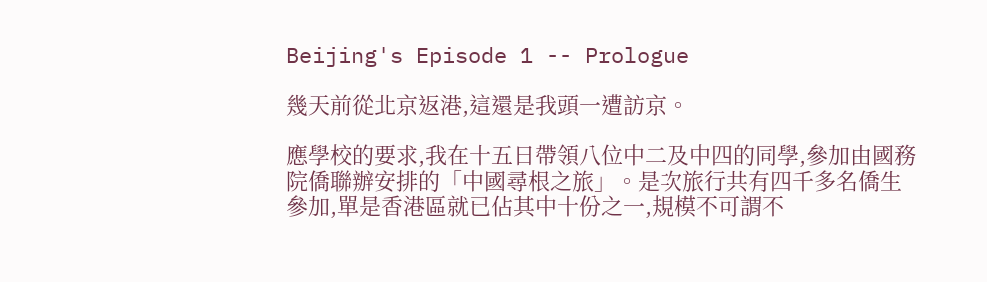Beijing's Episode 1 -- Prologue

幾天前從北京返港,這還是我頭一遭訪京。

應學校的要求,我在十五日帶領八位中二及中四的同學,參加由國務院僑聯辦安排的「中國尋根之旅」。是次旅行共有四千多名僑生參加,單是香港區就已佔其中十份之一,規模不可謂不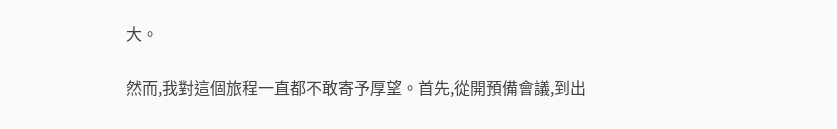大。

然而,我對這個旅程一直都不敢寄予厚望。首先,從開預備會議,到出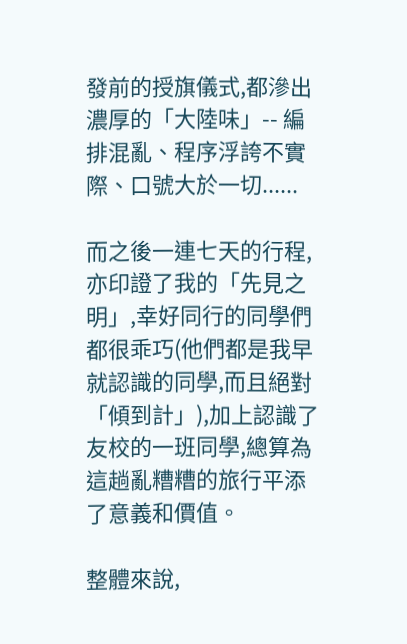發前的授旗儀式,都滲出濃厚的「大陸味」-- 編排混亂、程序浮誇不實際、口號大於一切......

而之後一連七天的行程,亦印證了我的「先見之明」,幸好同行的同學們都很乖巧(他們都是我早就認識的同學,而且絕對「傾到計」),加上認識了友校的一班同學,總算為這趟亂糟糟的旅行平添了意義和價值。

整體來說,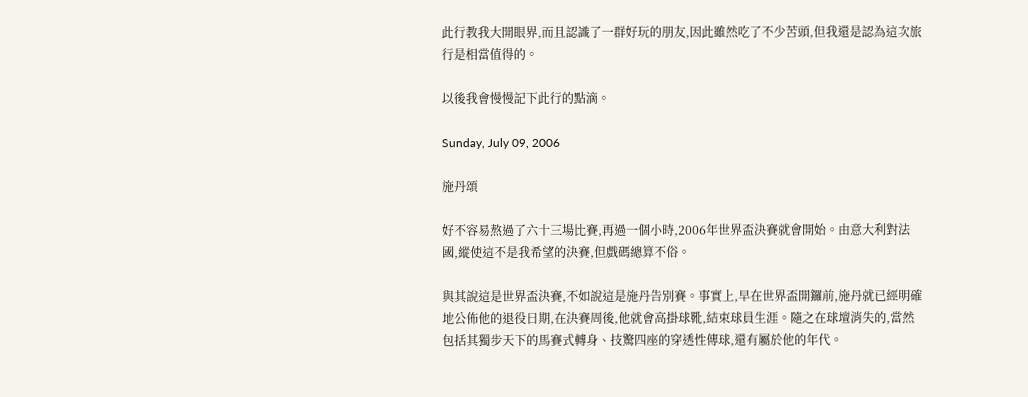此行教我大開眼界,而且認識了一群好玩的朋友,因此雖然吃了不少苦頭,但我還是認為這次旅行是相當值得的。

以後我會慢慢記下此行的點滴。

Sunday, July 09, 2006

施丹頌

好不容易熬過了六十三場比賽,再過一個小時,2006年世界盃決賽就會開始。由意大利對法國,縱使這不是我希望的決賽,但戲碼總算不俗。

與其說這是世界盃決賽,不如說這是施丹告別賽。事實上,早在世界盃開鑼前,施丹就已經明確地公佈他的退役日期,在決賽周後,他就會高掛球靴,結束球員生涯。隨之在球壇消失的,當然包括其獨步天下的馬賽式轉身、技驚四座的穿透性傳球,還有屬於他的年代。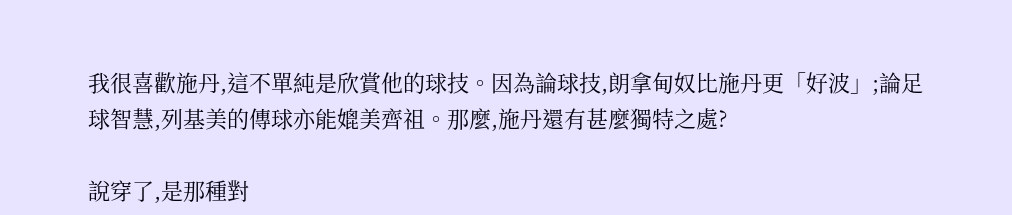我很喜歡施丹,這不單純是欣賞他的球技。因為論球技,朗拿甸奴比施丹更「好波」;論足球智慧,列基美的傳球亦能媲美齊祖。那麼,施丹還有甚麼獨特之處?

說穿了,是那種對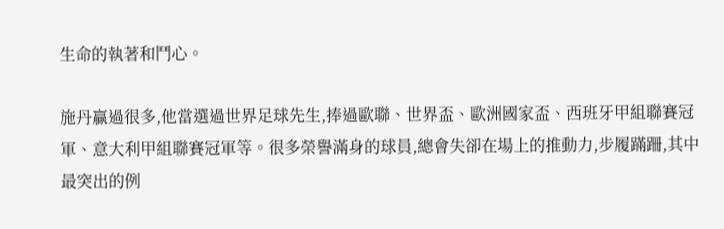生命的執著和鬥心。

施丹贏過很多,他當選過世界足球先生,捧過歐聯、世界盃、歐洲國家盃、西班牙甲組聯賽冠軍、意大利甲組聯賽冠軍等。很多榮譽滿身的球員,總會失卻在場上的推動力,步履蹣跚,其中最突出的例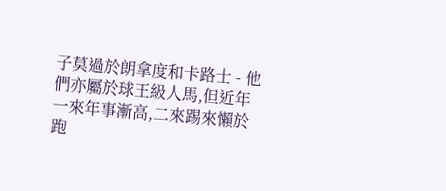子莫過於朗拿度和卡路士 - 他們亦屬於球王級人馬,但近年一來年事漸高,二來踢來懶於跑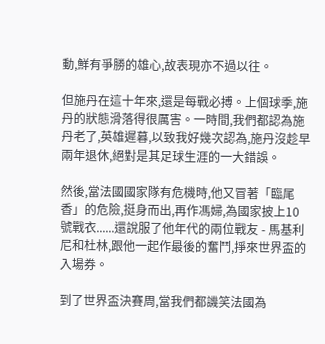動,鮮有爭勝的雄心,故表現亦不過以往。

但施丹在這十年來,還是每戰必搏。上個球季,施丹的狀態滑落得很厲害。一時間,我們都認為施丹老了,英雄遲暮,以致我好幾次認為,施丹沒趁早兩年退休,絕對是其足球生涯的一大錯誤。

然後,當法國國家隊有危機時,他又冒著「臨尾香」的危險,挺身而出,再作馮婦,為國家披上10號戰衣......還說服了他年代的兩位戰友 - 馬基利尼和杜林,跟他一起作最後的奮鬥,掙來世界盃的入場券。

到了世界盃決賽周,當我們都譏笑法國為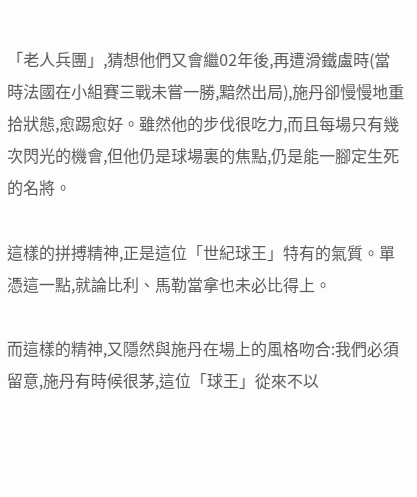「老人兵團」,猜想他們又會繼02年後,再遭滑鐵盧時(當時法國在小組賽三戰未嘗一勝,黯然出局),施丹卻慢慢地重拾狀態,愈踢愈好。雖然他的步伐很吃力,而且每場只有幾次閃光的機會,但他仍是球場裏的焦點,仍是能一腳定生死的名將。

這樣的拼搏精神,正是這位「世紀球王」特有的氣質。單憑這一點,就論比利、馬勒當拿也未必比得上。

而這樣的精神,又隱然與施丹在場上的風格吻合:我們必須留意,施丹有時候很茅,這位「球王」從來不以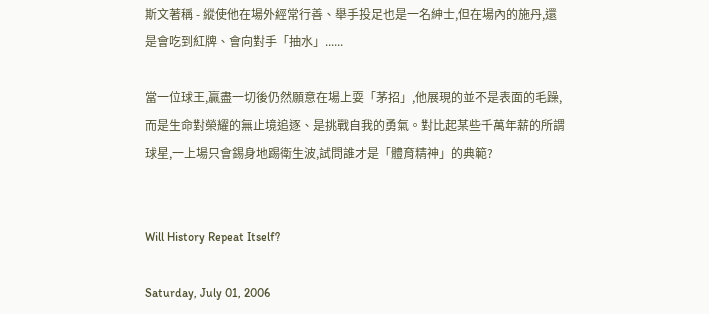斯文著稱 - 縱使他在場外經常行善、舉手投足也是一名紳士,但在場內的施丹,還是會吃到紅牌、會向對手「抽水」......

當一位球王,贏盡一切後仍然願意在場上耍「茅招」,他展現的並不是表面的毛躁,而是生命對榮耀的無止境追逐、是挑戰自我的勇氣。對比起某些千萬年薪的所謂球星,一上場只會錫身地踢衛生波,試問誰才是「體育精神」的典範?


Will History Repeat Itself?

Saturday, July 01, 2006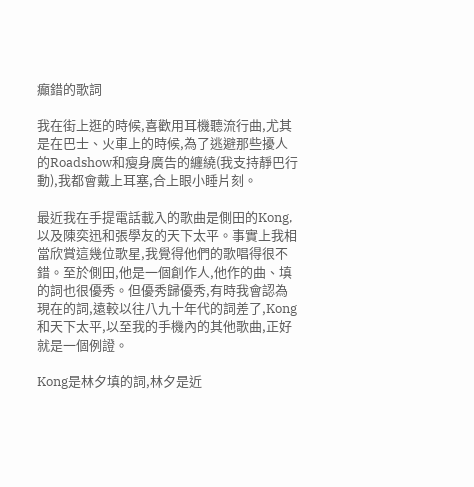癲錯的歌詞

我在街上逛的時候,喜歡用耳機聽流行曲,尤其是在巴士、火車上的時候,為了逃避那些擾人的Roadshow和瘦身廣告的纏繞(我支持靜巴行動),我都會戴上耳塞,合上眼小睡片刻。

最近我在手提電話載入的歌曲是側田的Kong, 以及陳奕迅和張學友的天下太平。事實上我相當欣賞這幾位歌星,我覺得他們的歌唱得很不錯。至於側田,他是一個創作人,他作的曲、填的詞也很優秀。但優秀歸優秀,有時我會認為現在的詞,遠較以往八九十年代的詞差了,Kong和天下太平,以至我的手機內的其他歌曲,正好就是一個例證。

Kong是林夕填的詞,林夕是近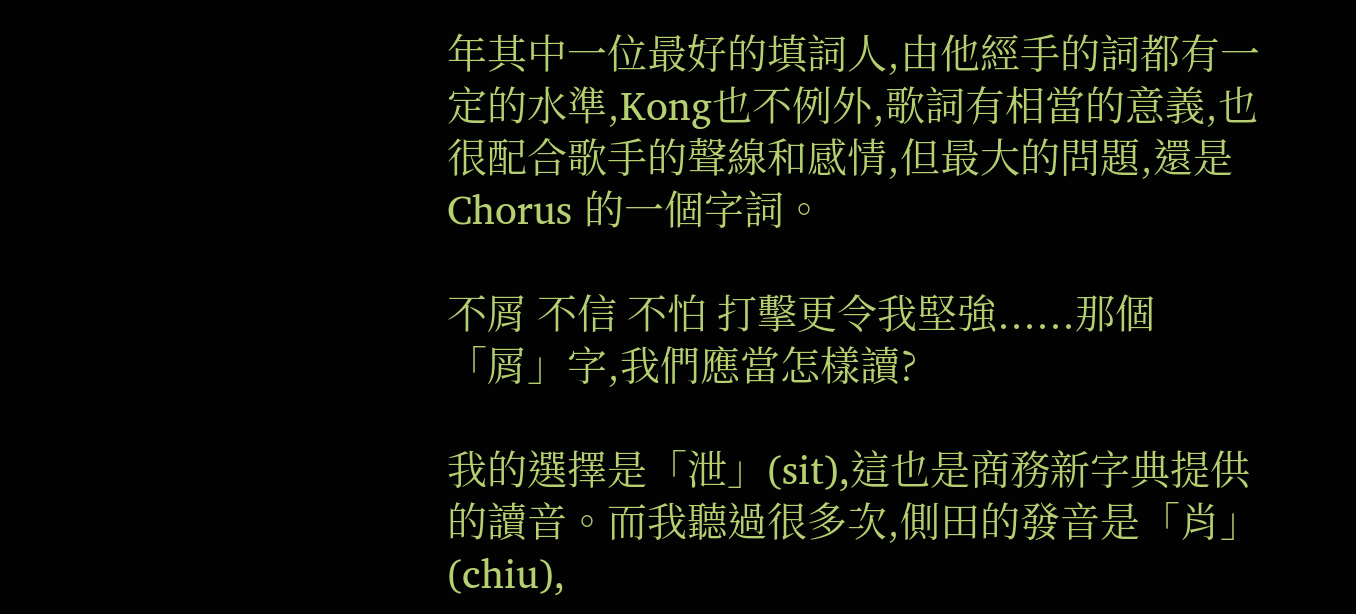年其中一位最好的填詞人,由他經手的詞都有一定的水準,Kong也不例外,歌詞有相當的意義,也很配合歌手的聲線和感情,但最大的問題,還是Chorus 的一個字詞。

不屑 不信 不怕 打擊更令我堅強......那個「屑」字,我們應當怎樣讀?

我的選擇是「泄」(sit),這也是商務新字典提供的讀音。而我聽過很多次,側田的發音是「肖」(chiu),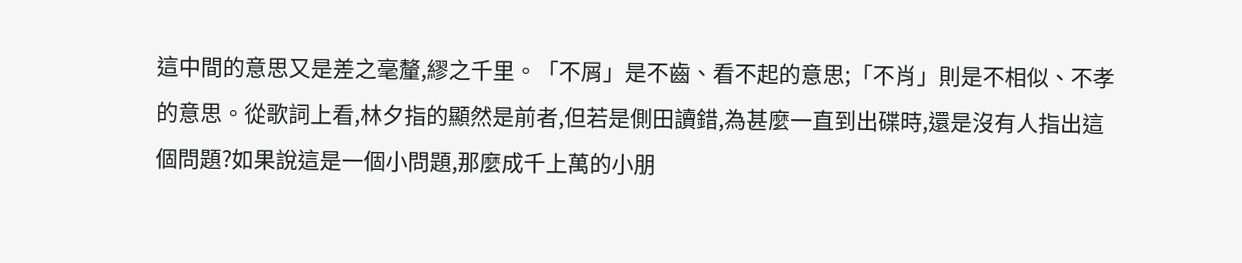這中間的意思又是差之毫釐,繆之千里。「不屑」是不齒、看不起的意思;「不肖」則是不相似、不孝的意思。從歌詞上看,林夕指的顯然是前者,但若是側田讀錯,為甚麼一直到出碟時,還是沒有人指出這個問題?如果說這是一個小問題,那麼成千上萬的小朋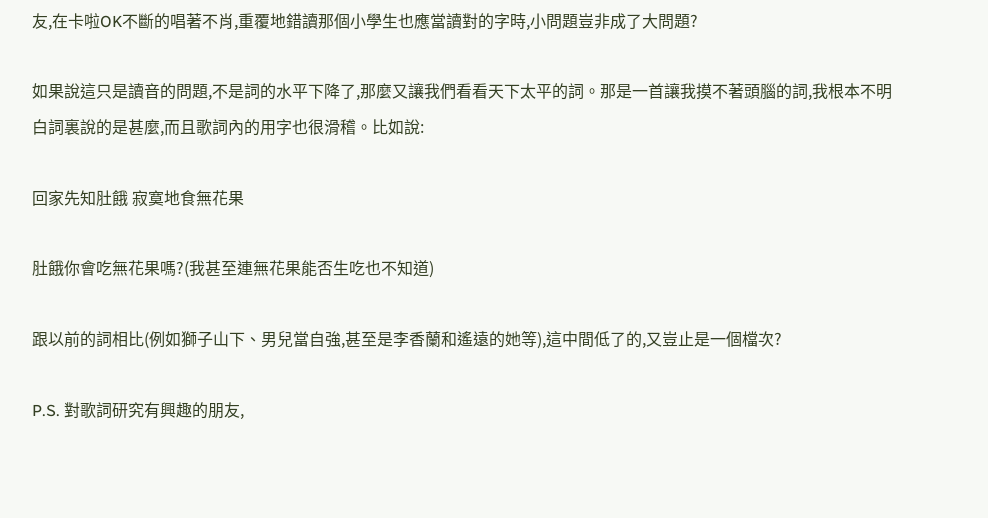友,在卡啦OK不斷的唱著不肖,重覆地錯讀那個小學生也應當讀對的字時,小問題豈非成了大問題?

如果說這只是讀音的問題,不是詞的水平下降了,那麼又讓我們看看天下太平的詞。那是一首讓我摸不著頭腦的詞,我根本不明白詞裏說的是甚麼,而且歌詞內的用字也很滑稽。比如說:

回家先知肚餓 寂寞地食無花果

肚餓你會吃無花果嗎?(我甚至連無花果能否生吃也不知道)

跟以前的詞相比(例如獅子山下、男兒當自強,甚至是李香蘭和遙遠的她等),這中間低了的,又豈止是一個檔次?

P.S. 對歌詞研究有興趣的朋友,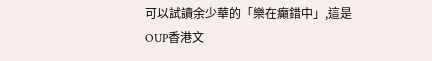可以試讀余少華的「樂在癲錯中」,這是OUP香港文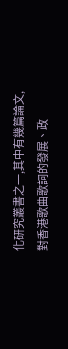化研究叢書之一,其中有幾篇論文,對香港歌曲歌詞的發展、政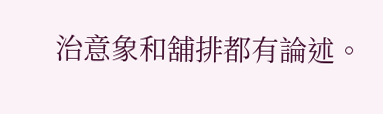治意象和舖排都有論述。